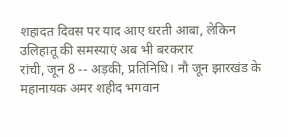शहादत दिवस पर याद आए धरती आबा, लेकिन उलिहातू की समस्याएं अब भी बरकरार
रांची, जून 8 -- अड़की, प्रतिनिधि। नौ जून झारखंड के महानायक अमर शहीद भगवान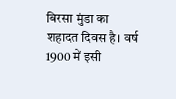बिरसा मुंडा का शहादत दिवस है। वर्ष 1900 में इसी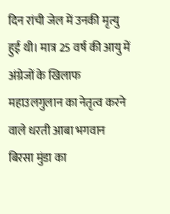दिन रांची जेल में उनकी मृत्यु हुई थी। मात्र 25 वर्ष की आयु में अंग्रेजों के खिलाफ महाउलगुलान का नेतृत्व करने वाले धरती आबा भगवान बिरसा मुंडा का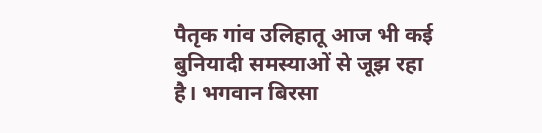पैतृक गांव उलिहातू आज भी कई बुनियादी समस्याओं से जूझ रहा है। भगवान बिरसा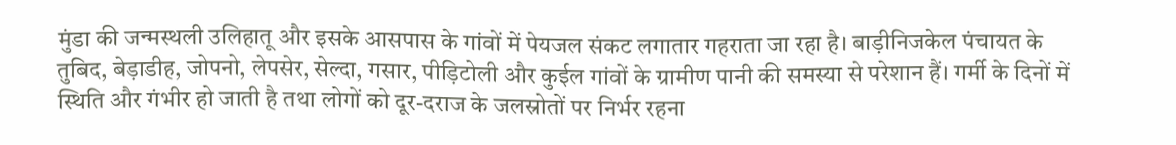मुंडा की जन्मस्थली उलिहातू और इसके आसपास के गांवों में पेयजल संकट लगातार गहराता जा रहा है। बाड़ीनिजकेल पंचायत के तुबिद, बेड़ाडीह, जोपनो, लेपसेर, सेल्दा, गसार, पीड़िटोली और कुईल गांवों के ग्रामीण पानी की समस्या से परेशान हैं। गर्मी के दिनों में स्थिति और गंभीर हो जाती है तथा लोगों को दूर-दराज के जलस्रोतों पर निर्भर रहना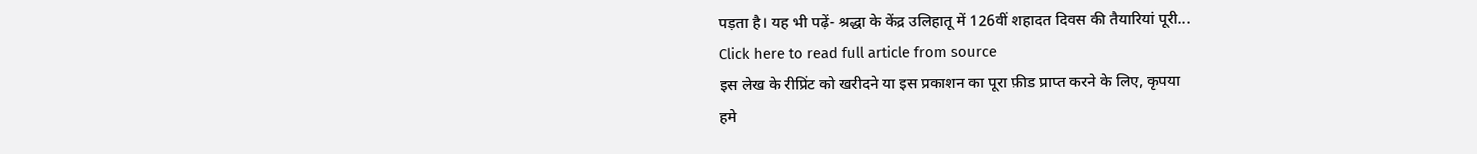पड़ता है। यह भी पढ़ें- श्रद्धा के केंद्र उलिहातू में 126वीं शहादत दिवस की तैयारियां पूरी...
Click here to read full article from source
इस लेख के रीप्रिंट को खरीदने या इस प्रकाशन का पूरा फ़ीड प्राप्त करने के लिए, कृपया
हमे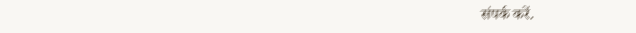संपर्क करें.